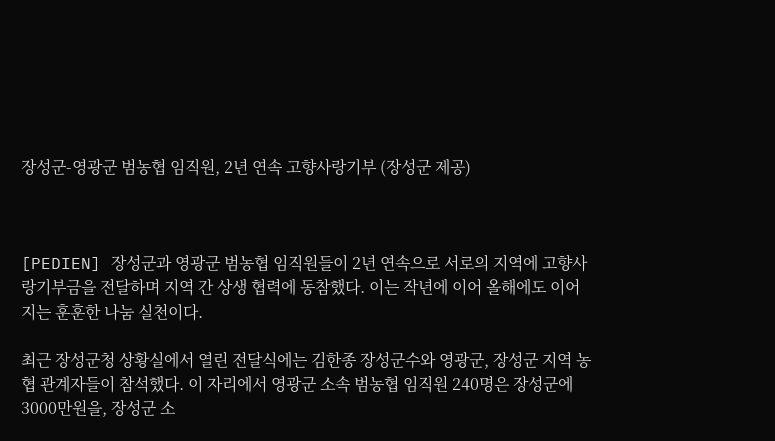장성군-영광군 범농협 임직원, 2년 연속 고향사랑기부 (장성군 제공)



[PEDIEN] 장성군과 영광군 범농협 임직원들이 2년 연속으로 서로의 지역에 고향사랑기부금을 전달하며 지역 간 상생 협력에 동참했다. 이는 작년에 이어 올해에도 이어지는 훈훈한 나눔 실천이다.

최근 장성군청 상황실에서 열린 전달식에는 김한종 장성군수와 영광군, 장성군 지역 농협 관계자들이 참석했다. 이 자리에서 영광군 소속 범농협 임직원 240명은 장성군에 3000만원을, 장성군 소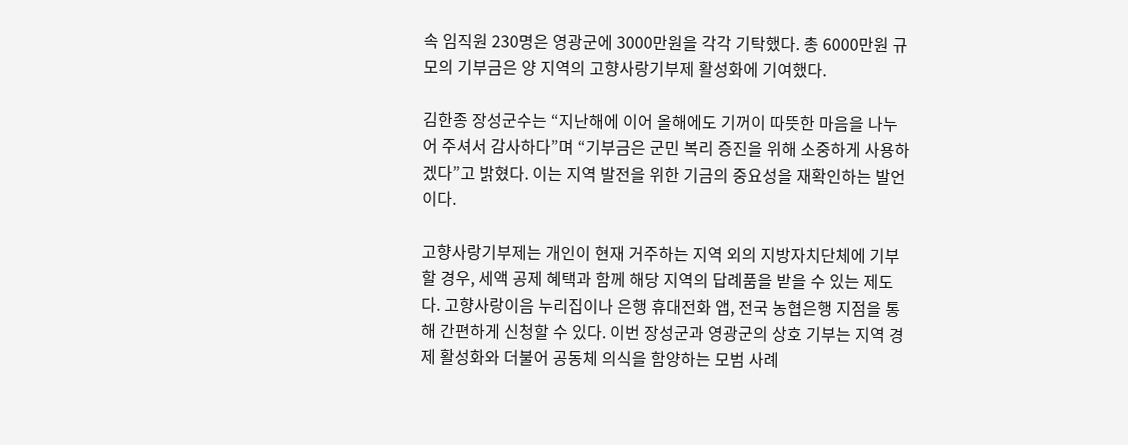속 임직원 230명은 영광군에 3000만원을 각각 기탁했다. 총 6000만원 규모의 기부금은 양 지역의 고향사랑기부제 활성화에 기여했다.

김한종 장성군수는 “지난해에 이어 올해에도 기꺼이 따뜻한 마음을 나누어 주셔서 감사하다”며 “기부금은 군민 복리 증진을 위해 소중하게 사용하겠다”고 밝혔다. 이는 지역 발전을 위한 기금의 중요성을 재확인하는 발언이다.

고향사랑기부제는 개인이 현재 거주하는 지역 외의 지방자치단체에 기부할 경우, 세액 공제 혜택과 함께 해당 지역의 답례품을 받을 수 있는 제도다. 고향사랑이음 누리집이나 은행 휴대전화 앱, 전국 농협은행 지점을 통해 간편하게 신청할 수 있다. 이번 장성군과 영광군의 상호 기부는 지역 경제 활성화와 더불어 공동체 의식을 함양하는 모범 사례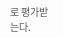로 평가받는다.